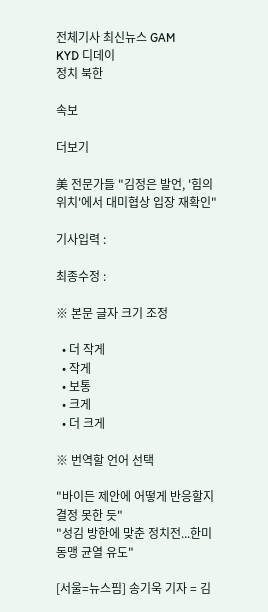전체기사 최신뉴스 GAM
KYD 디데이
정치 북한

속보

더보기

美 전문가들 "김정은 발언, '힘의 위치'에서 대미협상 입장 재확인"

기사입력 :

최종수정 :

※ 본문 글자 크기 조정

  • 더 작게
  • 작게
  • 보통
  • 크게
  • 더 크게

※ 번역할 언어 선택

"바이든 제안에 어떻게 반응할지 결정 못한 듯"
"성김 방한에 맞춘 정치전...한미동맹 균열 유도"

[서울=뉴스핌] 송기욱 기자 = 김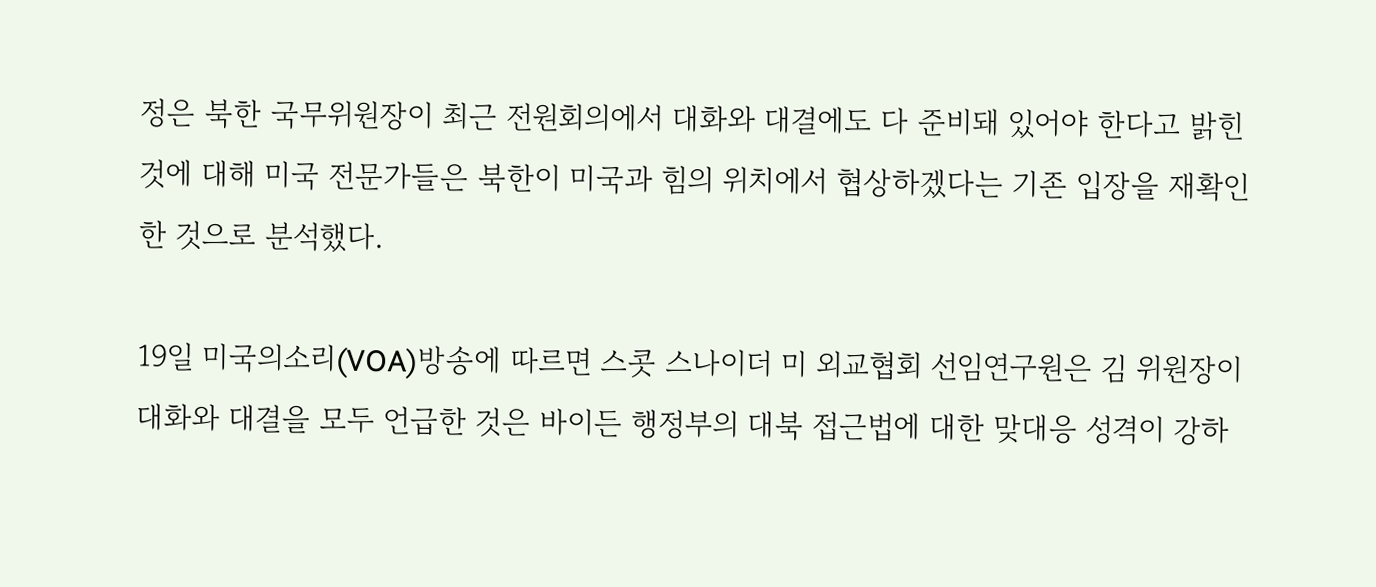정은 북한 국무위원장이 최근 전원회의에서 대화와 대결에도 다 준비돼 있어야 한다고 밝힌 것에 대해 미국 전문가들은 북한이 미국과 힘의 위치에서 협상하겠다는 기존 입장을 재확인한 것으로 분석했다.

19일 미국의소리(VOA)방송에 따르면 스콧 스나이더 미 외교협회 선임연구원은 김 위원장이 대화와 대결을 모두 언급한 것은 바이든 행정부의 대북 접근법에 대한 맞대응 성격이 강하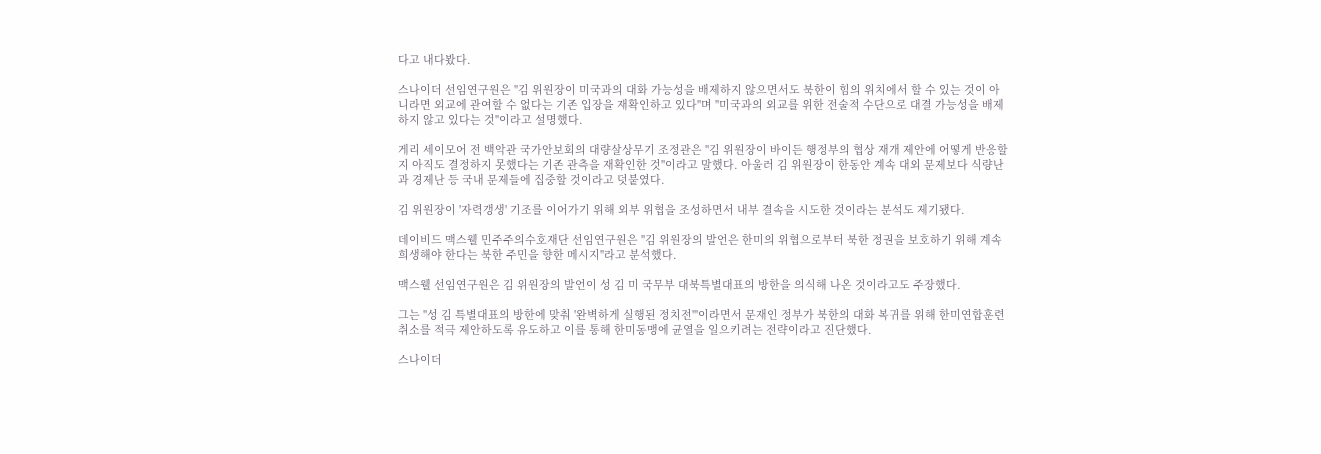다고 내다봤다.

스나이더 선임연구원은 "김 위원장이 미국과의 대화 가능성을 배제하지 않으면서도 북한이 힘의 위치에서 할 수 있는 것이 아니라면 외교에 관여할 수 없다는 기존 입장을 재확인하고 있다"며 "미국과의 외교를 위한 전술적 수단으로 대결 가능성을 배제하지 않고 있다는 것"이라고 설명했다.

게리 세이모어 전 백악관 국가안보회의 대량살상무기 조정관은 "김 위원장이 바이든 행정부의 협상 재개 제안에 어떻게 반응할지 아직도 결정하지 못했다는 기존 관측을 재확인한 것"이라고 말했다. 아울러 김 위원장이 한동안 계속 대외 문제보다 식량난과 경제난 등 국내 문제들에 집중할 것이라고 덧붙였다.

김 위원장이 '자력갱생' 기조를 이어가기 위해 외부 위협을 조성하면서 내부 결속을 시도한 것이라는 분석도 제기됐다.

데이비드 맥스웰 민주주의수호재단 선임연구원은 "김 위원장의 발언은 한미의 위협으로부터 북한 정권을 보호하기 위해 계속 희생해야 한다는 북한 주민을 향한 메시지"라고 분석했다.

맥스웰 선임연구원은 김 위원장의 발언이 성 김 미 국무부 대북특별대표의 방한을 의식해 나온 것이라고도 주장했다.

그는 "성 김 특별대표의 방한에 맞춰 '완벽하게 실행된 정치전'"이라면서 문재인 정부가 북한의 대화 복귀를 위해 한미연합훈련 취소를 적극 제안하도록 유도하고 이를 통해 한미동맹에 균열을 일으키려는 전략이라고 진단했다.

스나이더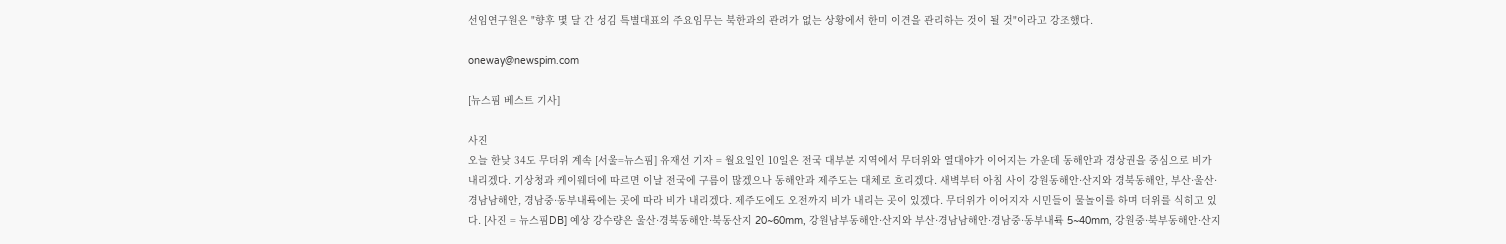선임연구원은 "향후 몇 달 간 성김 특별대표의 주요임무는 북한과의 관려가 없는 상황에서 한미 이견을 관리하는 것이 될 것"이라고 강조했다.

oneway@newspim.com

[뉴스핌 베스트 기사]

사진
오늘 한낮 34도 무더위 계속 [서울=뉴스핌] 유재선 기자 = 월요일인 10일은 전국 대부분 지역에서 무더위와 열대야가 이어지는 가운데 동해안과 경상권을 중심으로 비가 내리겠다. 기상청과 케이웨더에 따르면 이날 전국에 구름이 많겠으나 동해안과 제주도는 대체로 흐리겠다. 새벽부터 아침 사이 강원동해안·산지와 경북동해안, 부산·울산·경남남해안, 경남중·동부내륙에는 곳에 따라 비가 내리겠다. 제주도에도 오전까지 비가 내리는 곳이 있겠다. 무더위가 이어지자 시민들이 물놀이를 하며 더위를 식히고 있다. [사진 = 뉴스핌DB] 예상 강수량은 울산·경북동해안·북동산지 20~60mm, 강원남부동해안·산지와 부산·경남남해안·경남중·동부내륙 5~40mm, 강원중·북부동해안·산지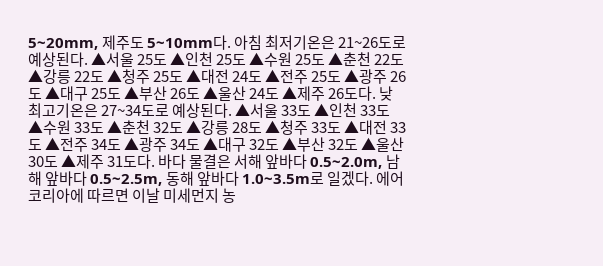5~20mm, 제주도 5~10mm다. 아침 최저기온은 21~26도로 예상된다. ▲서울 25도 ▲인천 25도 ▲수원 25도 ▲춘천 22도 ▲강릉 22도 ▲청주 25도 ▲대전 24도 ▲전주 25도 ▲광주 26도 ▲대구 25도 ▲부산 26도 ▲울산 24도 ▲제주 26도다. 낮 최고기온은 27~34도로 예상된다. ▲서울 33도 ▲인천 33도 ▲수원 33도 ▲춘천 32도 ▲강릉 28도 ▲청주 33도 ▲대전 33도 ▲전주 34도 ▲광주 34도 ▲대구 32도 ▲부산 32도 ▲울산 30도 ▲제주 31도다. 바다 물결은 서해 앞바다 0.5~2.0m, 남해 앞바다 0.5~2.5m, 동해 앞바다 1.0~3.5m로 일겠다. 에어코리아에 따르면 이날 미세먼지 농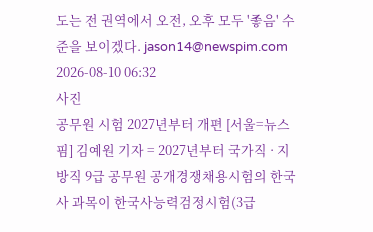도는 전 권역에서 오전, 오후 모두 '좋음' 수준을 보이겠다. jason14@newspim.com 2026-08-10 06:32
사진
공무원 시험 2027년부터 개편 [서울=뉴스핌] 김예원 기자 = 2027년부터 국가직 · 지방직 9급 공무원 공개경쟁채용시험의 한국사 과목이 한국사능력검정시험(3급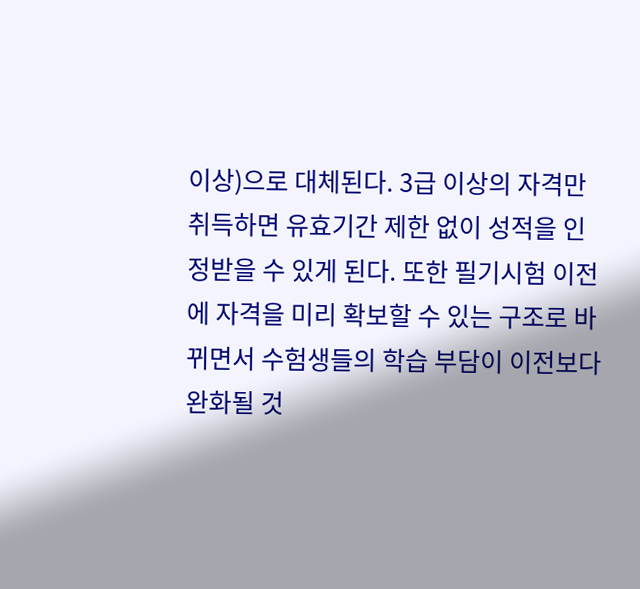이상)으로 대체된다. 3급 이상의 자격만 취득하면 유효기간 제한 없이 성적을 인정받을 수 있게 된다. 또한 필기시험 이전에 자격을 미리 확보할 수 있는 구조로 바뀌면서 수험생들의 학습 부담이 이전보다 완화될 것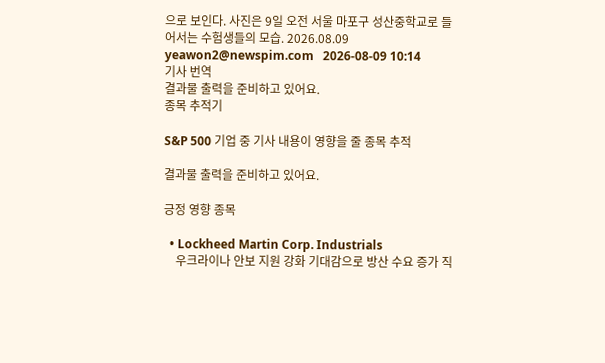으로 보인다. 사진은 9일 오전 서울 마포구 성산중학교로 들어서는 수험생들의 모습. 2026.08.09 yeawon2@newspim.com   2026-08-09 10:14
기사 번역
결과물 출력을 준비하고 있어요.
종목 추적기

S&P 500 기업 중 기사 내용이 영향을 줄 종목 추적

결과물 출력을 준비하고 있어요.

긍정 영향 종목

  • Lockheed Martin Corp. Industrials
    우크라이나 안보 지원 강화 기대감으로 방산 수요 증가 직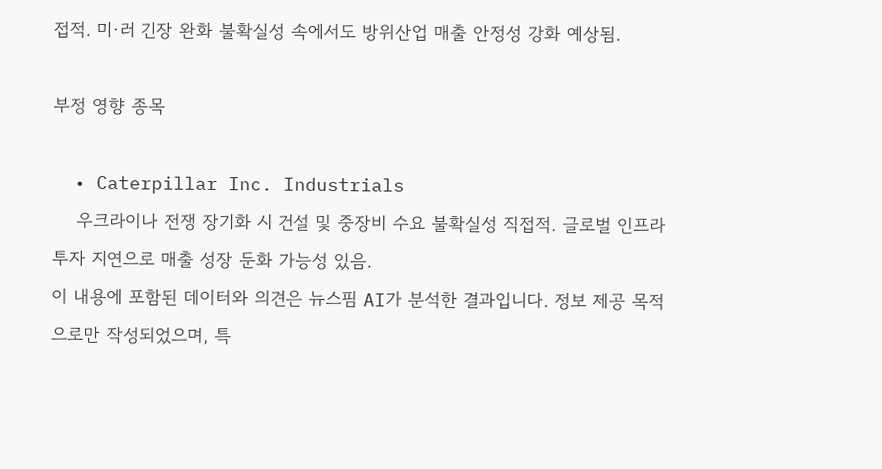접적. 미·러 긴장 완화 불확실성 속에서도 방위산업 매출 안정성 강화 예상됨.

부정 영향 종목

  • Caterpillar Inc. Industrials
    우크라이나 전쟁 장기화 시 건설 및 중장비 수요 불확실성 직접적. 글로벌 인프라 투자 지연으로 매출 성장 둔화 가능성 있음.
이 내용에 포함된 데이터와 의견은 뉴스핌 AI가 분석한 결과입니다. 정보 제공 목적으로만 작성되었으며, 특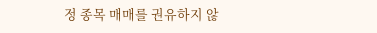정 종목 매매를 권유하지 않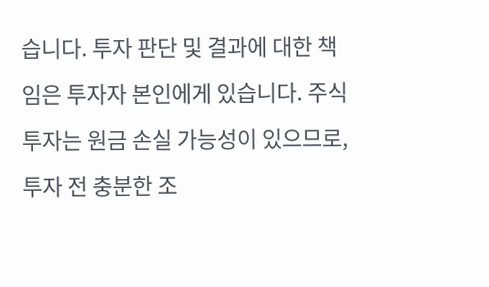습니다. 투자 판단 및 결과에 대한 책임은 투자자 본인에게 있습니다. 주식 투자는 원금 손실 가능성이 있으므로, 투자 전 충분한 조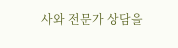사와 전문가 상담을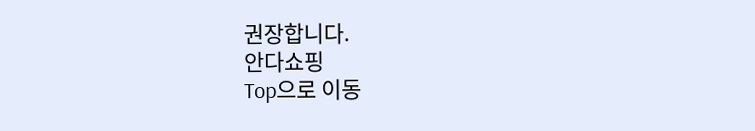권장합니다.
안다쇼핑
Top으로 이동